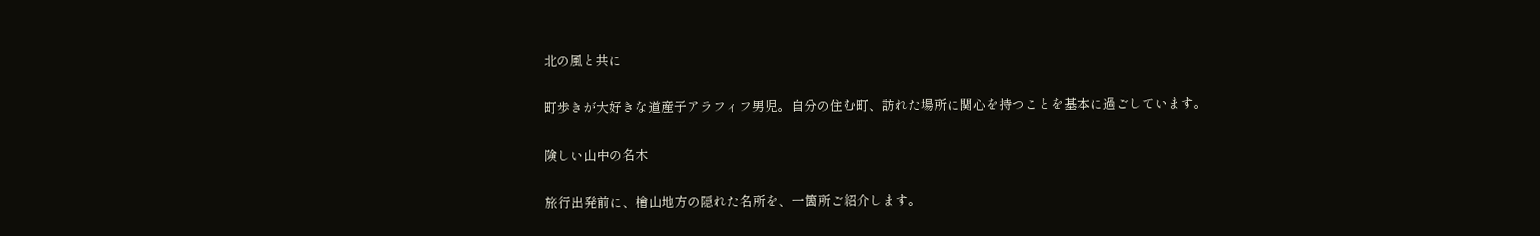北の風と共に

町歩きが大好きな道産子アラフィフ男児。自分の住む町、訪れた場所に関心を持つことを基本に過ごしています。

険しい山中の名木

旅行出発前に、檜山地方の隠れた名所を、一箇所ご紹介します。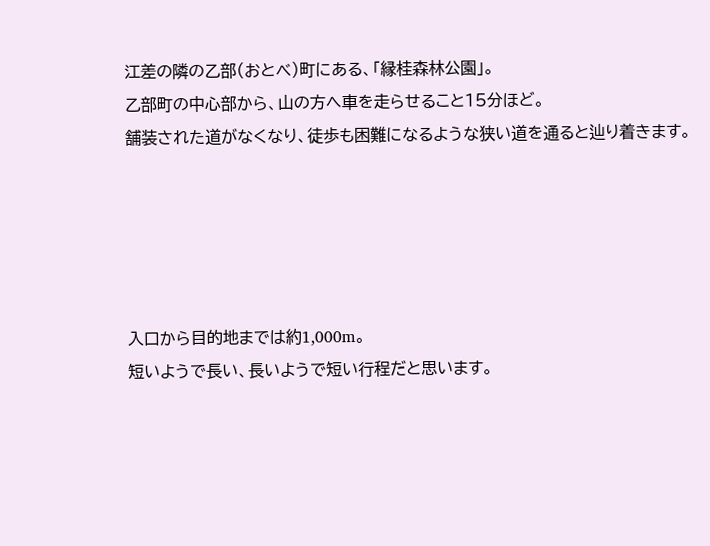江差の隣の乙部(おとべ)町にある、「縁桂森林公園」。
乙部町の中心部から、山の方へ車を走らせること15分ほど。
舗装された道がなくなり、徒歩も困難になるような狭い道を通ると辿り着きます。





入口から目的地までは約1,000m。
短いようで長い、長いようで短い行程だと思います。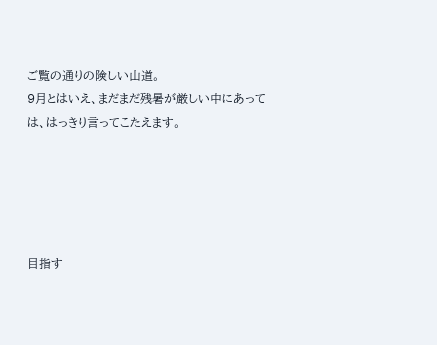ご覧の通りの険しい山道。
9月とはいえ、まだまだ残暑が厳しい中にあっては、はっきり言ってこたえます。





目指す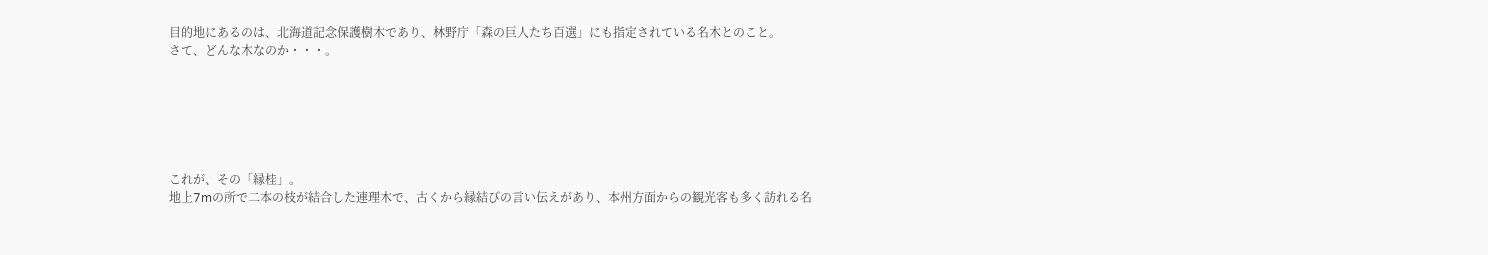目的地にあるのは、北海道記念保護樹木であり、林野庁「森の巨人たち百選」にも指定されている名木とのこと。
さて、どんな木なのか・・・。






これが、その「縁桂」。
地上7mの所で二本の枝が結合した連理木で、古くから縁結びの言い伝えがあり、本州方面からの観光客も多く訪れる名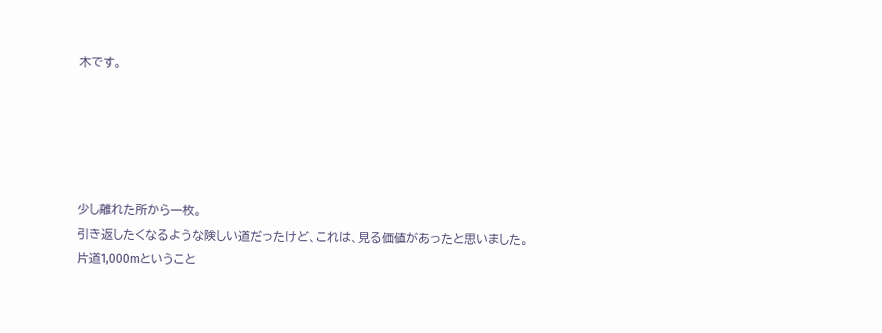木です。





少し離れた所から一枚。
引き返したくなるような険しい道だったけど、これは、見る価値があったと思いました。
片道1,000mということ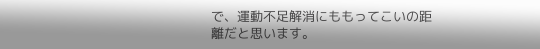で、運動不足解消にももってこいの距離だと思います。